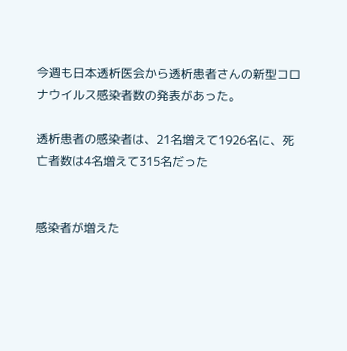今週も日本透析医会から透析患者さんの新型コロナウイルス感染者数の発表があった。

透析患者の感染者は、21名増えて1926名に、死亡者数は4名増えて315名だった


感染者が増えた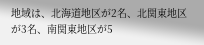地域は、北海道地区が2名、北関東地区が3名、南関東地区が5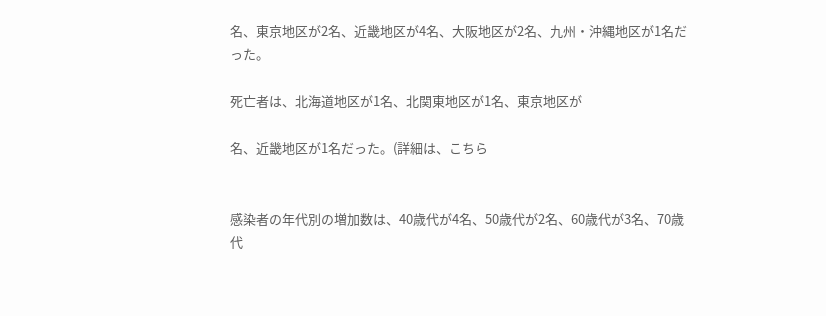名、東京地区が2名、近畿地区が4名、大阪地区が2名、九州・沖縄地区が1名だった。

死亡者は、北海道地区が1名、北関東地区が1名、東京地区が

名、近畿地区が1名だった。(詳細は、こちら


感染者の年代別の増加数は、40歳代が4名、50歳代が2名、60歳代が3名、70歳代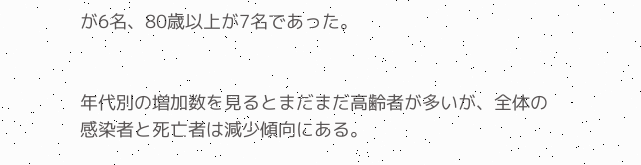が6名、80歳以上が7名であった。


年代別の増加数を見るとまだまだ高齢者が多いが、全体の感染者と死亡者は減少傾向にある。